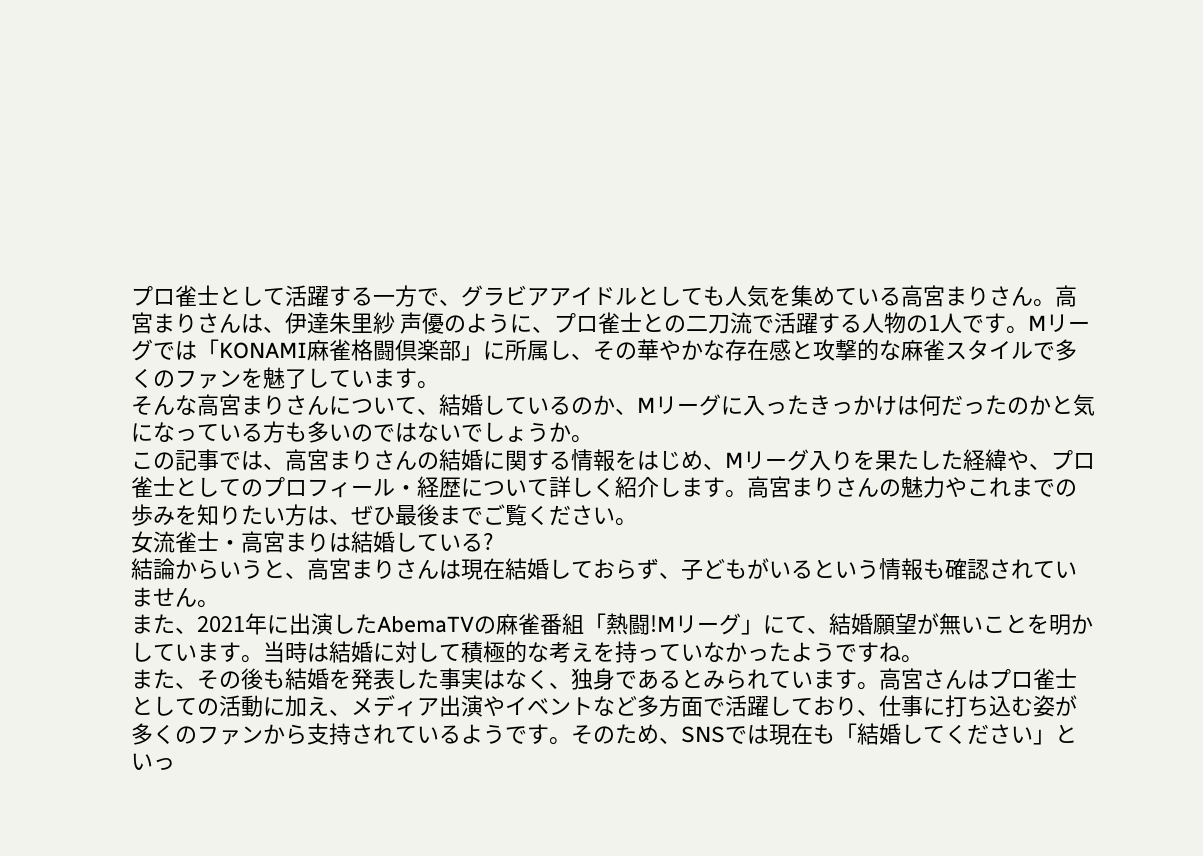プロ雀士として活躍する一方で、グラビアアイドルとしても人気を集めている高宮まりさん。高宮まりさんは、伊達朱里紗 声優のように、プロ雀士との二刀流で活躍する人物の1人です。Mリーグでは「KONAMI麻雀格闘倶楽部」に所属し、その華やかな存在感と攻撃的な麻雀スタイルで多くのファンを魅了しています。
そんな高宮まりさんについて、結婚しているのか、Mリーグに入ったきっかけは何だったのかと気になっている方も多いのではないでしょうか。
この記事では、高宮まりさんの結婚に関する情報をはじめ、Mリーグ入りを果たした経緯や、プロ雀士としてのプロフィール・経歴について詳しく紹介します。高宮まりさんの魅力やこれまでの歩みを知りたい方は、ぜひ最後までご覧ください。
女流雀士・高宮まりは結婚している?
結論からいうと、高宮まりさんは現在結婚しておらず、子どもがいるという情報も確認されていません。
また、2021年に出演したAbemaTVの麻雀番組「熱闘!Mリーグ」にて、結婚願望が無いことを明かしています。当時は結婚に対して積極的な考えを持っていなかったようですね。
また、その後も結婚を発表した事実はなく、独身であるとみられています。高宮さんはプロ雀士としての活動に加え、メディア出演やイベントなど多方面で活躍しており、仕事に打ち込む姿が多くのファンから支持されているようです。そのため、SNSでは現在も「結婚してください」といっ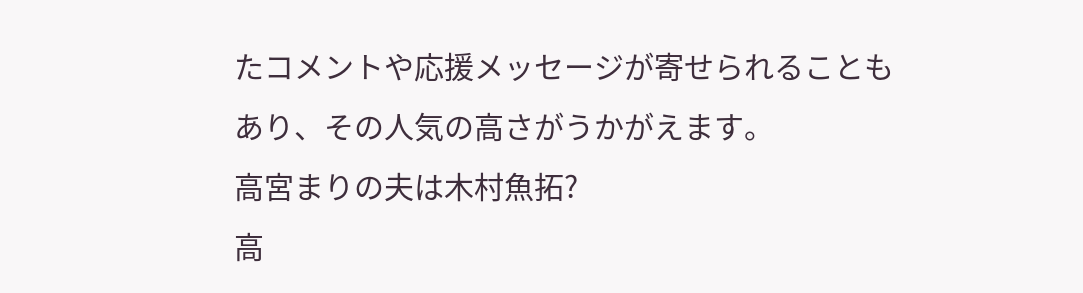たコメントや応援メッセージが寄せられることもあり、その人気の高さがうかがえます。
高宮まりの夫は木村魚拓?
高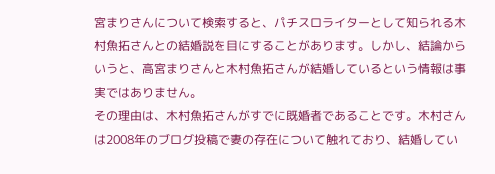宮まりさんについて検索すると、パチスロライターとして知られる木村魚拓さんとの結婚説を目にすることがあります。しかし、結論からいうと、高宮まりさんと木村魚拓さんが結婚しているという情報は事実ではありません。
その理由は、木村魚拓さんがすでに既婚者であることです。木村さんは2008年のブログ投稿で妻の存在について触れており、結婚してい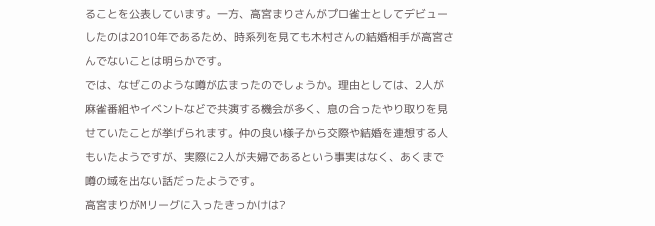ることを公表しています。一方、高宮まりさんがプロ雀士としてデビューしたのは2010年であるため、時系列を見ても木村さんの結婚相手が高宮さんでないことは明らかです。
では、なぜこのような噂が広まったのでしょうか。理由としては、2人が麻雀番組やイベントなどで共演する機会が多く、息の合ったやり取りを見せていたことが挙げられます。仲の良い様子から交際や結婚を連想する人もいたようですが、実際に2人が夫婦であるという事実はなく、あくまで噂の域を出ない話だったようです。
高宮まりがMリーグに入ったきっかけは?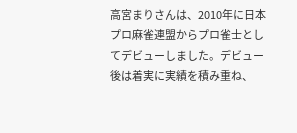高宮まりさんは、2010年に日本プロ麻雀連盟からプロ雀士としてデビューしました。デビュー後は着実に実績を積み重ね、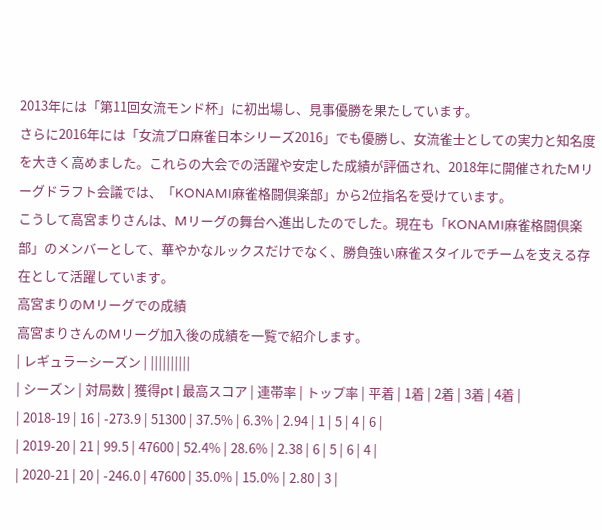2013年には「第11回女流モンド杯」に初出場し、見事優勝を果たしています。
さらに2016年には「女流プロ麻雀日本シリーズ2016」でも優勝し、女流雀士としての実力と知名度を大きく高めました。これらの大会での活躍や安定した成績が評価され、2018年に開催されたMリーグドラフト会議では、「KONAMI麻雀格闘倶楽部」から2位指名を受けています。
こうして高宮まりさんは、Mリーグの舞台へ進出したのでした。現在も「KONAMI麻雀格闘倶楽部」のメンバーとして、華やかなルックスだけでなく、勝負強い麻雀スタイルでチームを支える存在として活躍しています。
高宮まりのMリーグでの成績
高宮まりさんのMリーグ加入後の成績を一覧で紹介します。
| レギュラーシーズン | ||||||||||
| シーズン | 対局数 | 獲得pt | 最高スコア | 連帯率 | トップ率 | 平着 | 1着 | 2着 | 3着 | 4着 |
| 2018-19 | 16 | -273.9 | 51300 | 37.5% | 6.3% | 2.94 | 1 | 5 | 4 | 6 |
| 2019-20 | 21 | 99.5 | 47600 | 52.4% | 28.6% | 2.38 | 6 | 5 | 6 | 4 |
| 2020-21 | 20 | -246.0 | 47600 | 35.0% | 15.0% | 2.80 | 3 |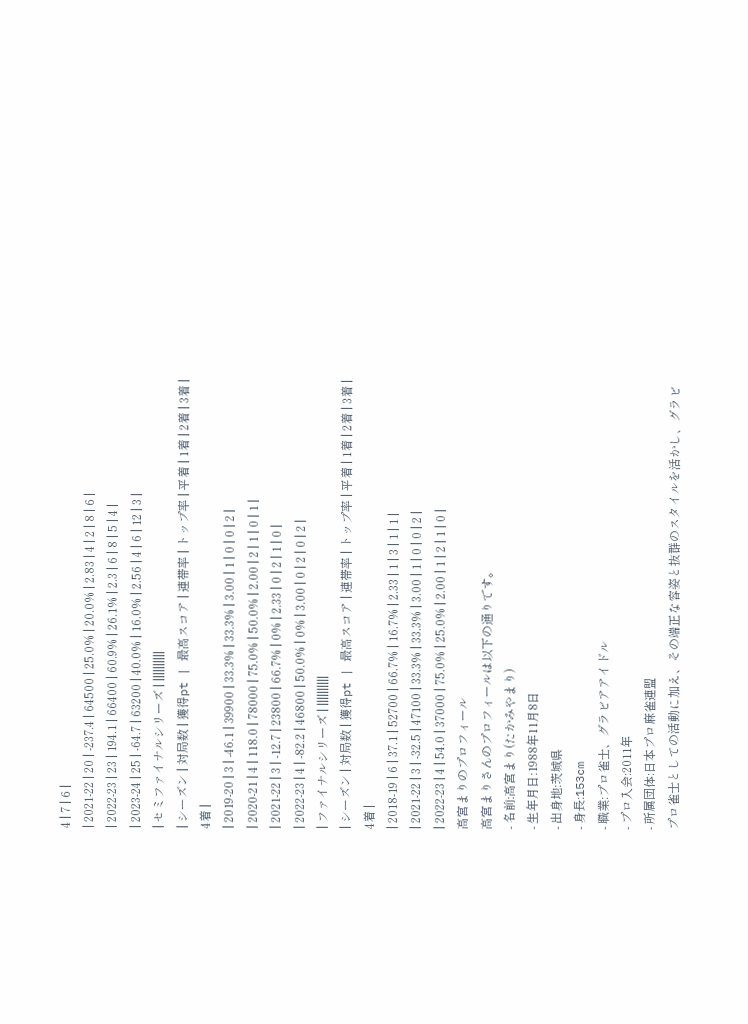4 | 7 | 6 |
| 2021-22 | 20 | -237.4 | 64500 | 25.0% | 20.0% | 2.83 | 4 | 2 | 8 | 6 |
| 2022-23 | 23 | 194.1 | 66400 | 60.9% | 26.1% | 2.3 | 6 | 8 | 5 | 4 |
| 2023-24 | 25 | -64.7 | 63200 | 40.0% | 16.0% | 2.56 | 4 | 6 | 12 | 3 |
| セミファイナルシリーズ | ||||||||||
| シーズン | 対局数 | 獲得pt | 最高スコア | 連帯率 | トップ率 | 平着 | 1着 | 2着 | 3着 | 4着 |
| 2019-20 | 3 | -46.1 | 39900 | 33.3% | 33.3% | 3.00 | 1 | 0 | 0 | 2 |
| 2020-21 | 4 | 118.0 | 78000 | 75.0% | 50.0% | 2.00 | 2 | 1 | 0 | 1 |
| 2021-22 | 3 | -12.7 | 23800 | 66.7% | 0% | 2.33 | 0 | 2 | 1 | 0 |
| 2022-23 | 4 | -82.2 | 46800 | 50.0% | 0% | 3.00 | 0 | 2 | 0 | 2 |
| ファイナルシリーズ | ||||||||||
| シーズン | 対局数 | 獲得pt | 最高スコア | 連帯率 | トップ率 | 平着 | 1着 | 2着 | 3着 | 4着 |
| 2018-19 | 6 | 37.1 | 52700 | 66.7% | 16.7% | 2.33 | 1 | 3 | 1 | 1 |
| 2021-22 | 3 | -32.5 | 47100 | 33.3% | 33.3% | 3.00 | 1 | 0 | 0 | 2 |
| 2022-23 | 4 | 54.0 | 37000 | 75.0% | 25.0% | 2.00 | 1 | 2 | 1 | 0 |
高宮まりのプロフィール
高宮まりさんのプロフィールは以下の通りです。
- 名前:高宮まり(たかみやまり)
- 生年月日:1988年11月8日
- 出身地:茨城県
- 身長:153cm
- 職業:プロ雀士、グラビアアイドル
- プロ入会:2011年
- 所属団体:日本プロ麻雀連盟
プロ雀士としての活動に加え、その端正な容姿と抜群のスタイルを活かし、グラビ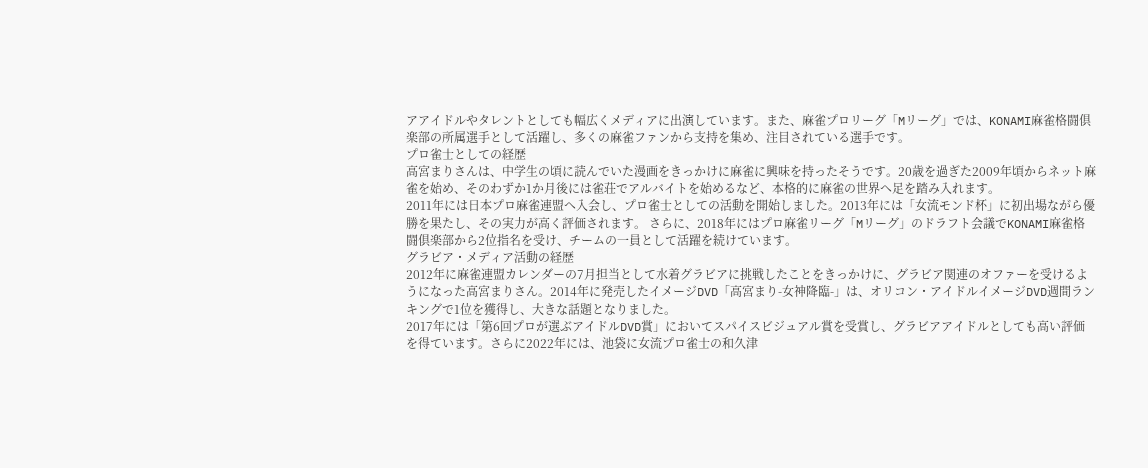アアイドルやタレントとしても幅広くメディアに出演しています。また、麻雀プロリーグ「Mリーグ」では、KONAMI麻雀格闘倶楽部の所属選手として活躍し、多くの麻雀ファンから支持を集め、注目されている選手です。
プロ雀士としての経歴
高宮まりさんは、中学生の頃に読んでいた漫画をきっかけに麻雀に興味を持ったそうです。20歳を過ぎた2009年頃からネット麻雀を始め、そのわずか1か月後には雀荘でアルバイトを始めるなど、本格的に麻雀の世界へ足を踏み入れます。
2011年には日本プロ麻雀連盟へ入会し、プロ雀士としての活動を開始しました。2013年には「女流モンド杯」に初出場ながら優勝を果たし、その実力が高く評価されます。 さらに、2018年にはプロ麻雀リーグ「Mリーグ」のドラフト会議でKONAMI麻雀格闘倶楽部から2位指名を受け、チームの一員として活躍を続けています。
グラビア・メディア活動の経歴
2012年に麻雀連盟カレンダーの7月担当として水着グラビアに挑戦したことをきっかけに、グラビア関連のオファーを受けるようになった高宮まりさん。2014年に発売したイメージDVD「高宮まり-女神降臨-」は、オリコン・アイドルイメージDVD週間ランキングで1位を獲得し、大きな話題となりました。
2017年には「第6回プロが選ぶアイドルDVD賞」においてスパイスビジュアル賞を受賞し、グラビアアイドルとしても高い評価を得ています。さらに2022年には、池袋に女流プロ雀士の和久津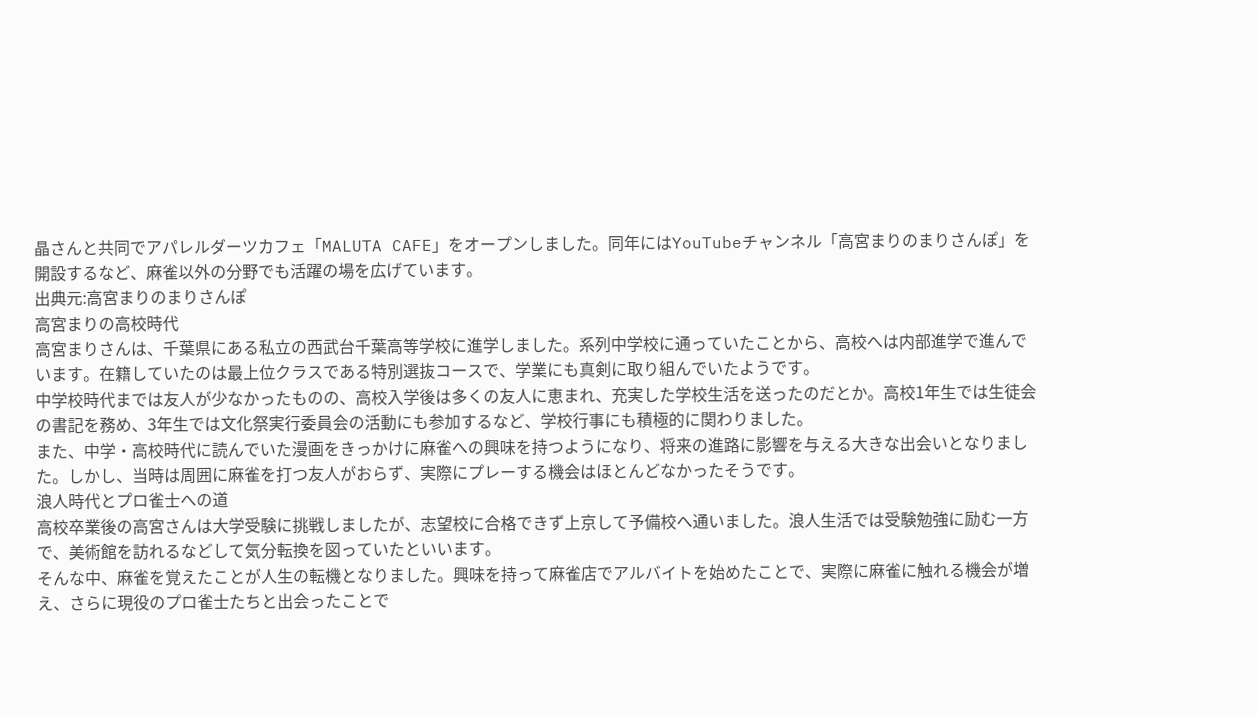晶さんと共同でアパレルダーツカフェ「MALUTA CAFE」をオープンしました。同年にはYouTubeチャンネル「高宮まりのまりさんぽ」を開設するなど、麻雀以外の分野でも活躍の場を広げています。
出典元:高宮まりのまりさんぽ
高宮まりの高校時代
高宮まりさんは、千葉県にある私立の西武台千葉高等学校に進学しました。系列中学校に通っていたことから、高校へは内部進学で進んでいます。在籍していたのは最上位クラスである特別選抜コースで、学業にも真剣に取り組んでいたようです。
中学校時代までは友人が少なかったものの、高校入学後は多くの友人に恵まれ、充実した学校生活を送ったのだとか。高校1年生では生徒会の書記を務め、3年生では文化祭実行委員会の活動にも参加するなど、学校行事にも積極的に関わりました。
また、中学・高校時代に読んでいた漫画をきっかけに麻雀への興味を持つようになり、将来の進路に影響を与える大きな出会いとなりました。しかし、当時は周囲に麻雀を打つ友人がおらず、実際にプレーする機会はほとんどなかったそうです。
浪人時代とプロ雀士への道
高校卒業後の高宮さんは大学受験に挑戦しましたが、志望校に合格できず上京して予備校へ通いました。浪人生活では受験勉強に励む一方で、美術館を訪れるなどして気分転換を図っていたといいます。
そんな中、麻雀を覚えたことが人生の転機となりました。興味を持って麻雀店でアルバイトを始めたことで、実際に麻雀に触れる機会が増え、さらに現役のプロ雀士たちと出会ったことで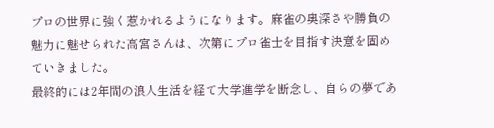プロの世界に強く惹かれるようになります。麻雀の奥深さや勝負の魅力に魅せられた高宮さんは、次第にプロ雀士を目指す決意を固めていきました。
最終的には2年間の浪人生活を経て大学進学を断念し、自らの夢であ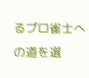るプロ雀士への道を選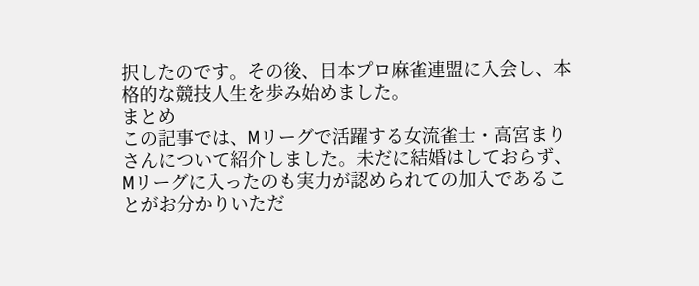択したのです。その後、日本プロ麻雀連盟に入会し、本格的な競技人生を歩み始めました。
まとめ
この記事では、Mリーグで活躍する女流雀士・高宮まりさんについて紹介しました。未だに結婚はしておらず、Mリーグに入ったのも実力が認められての加入であることがお分かりいただ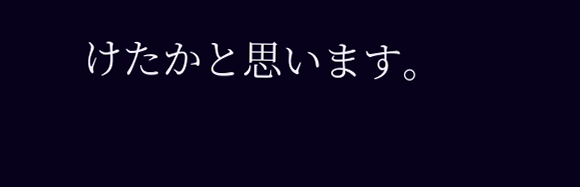けたかと思います。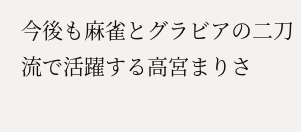今後も麻雀とグラビアの二刀流で活躍する高宮まりさ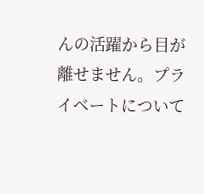んの活躍から目が離せません。プライベートについて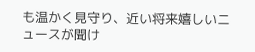も温かく見守り、近い将来嬉しいニュースが聞け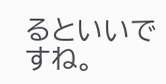るといいですね。